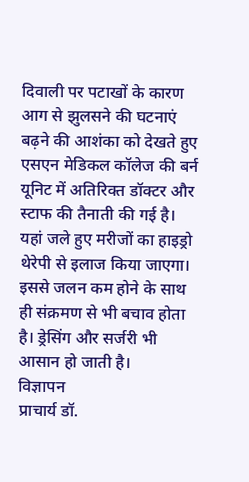दिवाली पर पटाखों के कारण आग से झुलसने की घटनाएं बढ़ने की आशंका को देखते हुए एसएन मेडिकल कॉलेज की बर्न यूनिट में अतिरिक्त डॉक्टर और स्टाफ की तैनाती की गई है। यहां जले हुए मरीजों का हाइड्रो थेरेपी से इलाज किया जाएगा। इससे जलन कम होने के साथ ही संक्रमण से भी बचाव होता है। ड्रेसिंग और सर्जरी भी आसान हो जाती है।
विज्ञापन
प्राचार्य डॉ.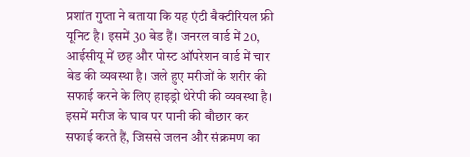प्रशांत गुप्ता ने बताया कि यह एंटी बैक्टीरियल फ्री यूनिट है। इसमें 30 बेड हैं। जनरल वार्ड में 20, आईसीयू में छह और पोस्ट ऑपरेशन वार्ड में चार बेड की व्यवस्था है। जले हुए मरीजों के शरीर की सफाई करने के लिए हाइड्रो थेरेपी की व्यवस्था है। इसमें मरीज के घाव पर पानी की बौछार कर सफाई करते हैं, जिससे जलन और संक्रमण का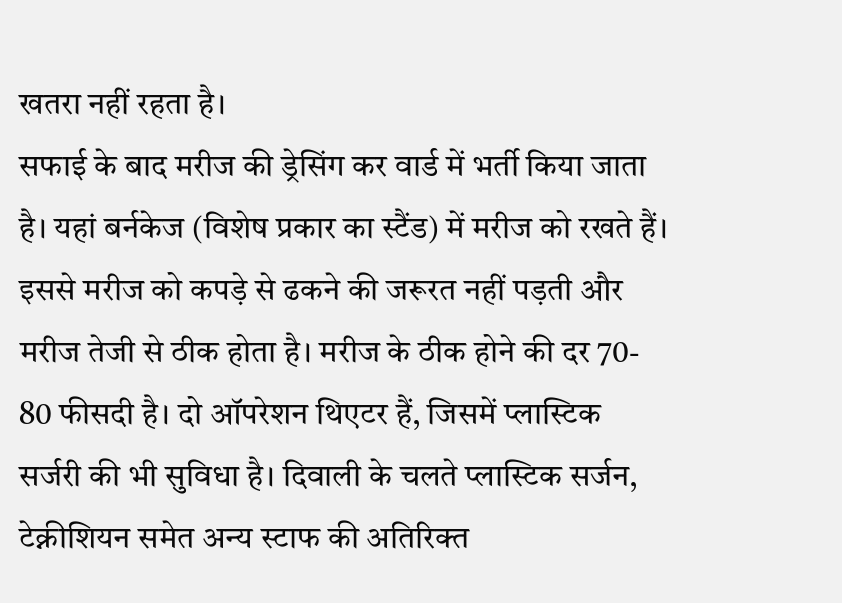खतरा नहीं रहता है।
सफाई के बाद मरीज की ड्रेसिंग कर वार्ड में भर्ती किया जाता है। यहां बर्नकेज (विशेष प्रकार का स्टैंड) में मरीज को रखते हैं। इससे मरीज को कपड़े से ढकने की जरूरत नहीं पड़ती और मरीज तेजी से ठीक होता है। मरीज के ठीक होने की दर 70- 80 फीसदी है। दो ऑपरेशन थिएटर हैं, जिसमें प्लास्टिक सर्जरी की भी सुविधा है। दिवाली के चलते प्लास्टिक सर्जन, टेक्नीशियन समेत अन्य स्टाफ की अतिरिक्त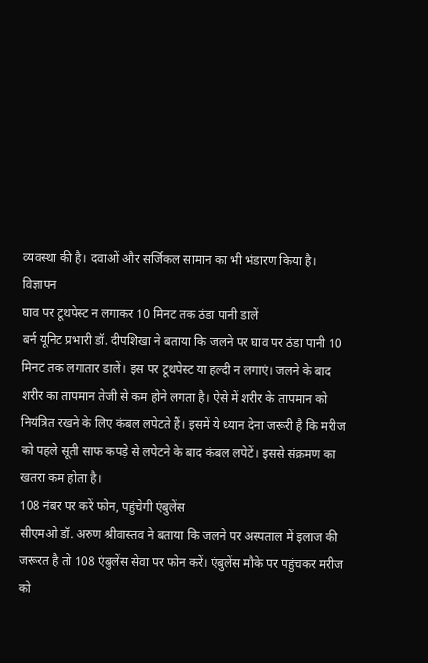व्यवस्था की है। दवाओं और सर्जिकल सामान का भी भंडारण किया है।
विज्ञापन
घाव पर टूथपेस्ट न लगाकर 10 मिनट तक ठंडा पानी डालें
बर्न यूनिट प्रभारी डॉ. दीपशिखा ने बताया कि जलने पर घाव पर ठंडा पानी 10 मिनट तक लगातार डालें। इस पर टूथपेस्ट या हल्दी न लगाएं। जलने के बाद शरीर का तापमान तेजी से कम होने लगता है। ऐसे में शरीर के तापमान को नियंत्रित रखने के लिए कंबल लपेटते हैं। इसमें ये ध्यान देना जरूरी है कि मरीज को पहले सूती साफ कपड़े से लपेटने के बाद कंबल लपेटें। इससे संक्रमण का खतरा कम होता है।
108 नंबर पर करें फोन, पहुंचेगी एंबुलेंस
सीएमओ डॉ. अरुण श्रीवास्तव ने बताया कि जलने पर अस्पताल में इलाज की जरूरत है तो 108 एंबुलेंस सेवा पर फोन करें। एंबुलेंस मौके पर पहुंचकर मरीज को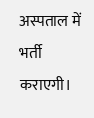अस्पताल में भर्ती कराएगी।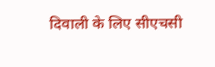दिवाली के लिए सीएचसी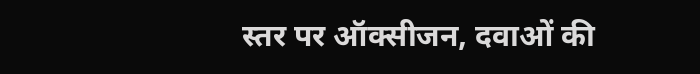स्तर पर ऑक्सीजन, दवाओं की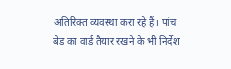अतिरिक्त व्यवस्था करा रहे हैं। पांच बेड का वार्ड तैयार रखने के भी निर्देश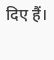दिए हैं।